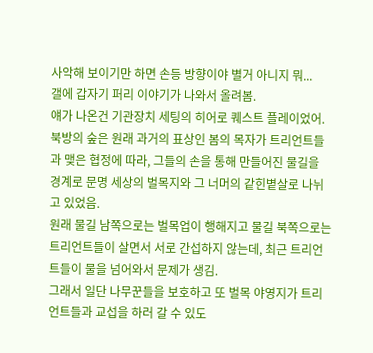사악해 보이기만 하면 손등 방향이야 별거 아니지 뭐...
갤에 갑자기 퍼리 이야기가 나와서 올려봄.
얘가 나온건 기관장치 세팅의 히어로 퀘스트 플레이었어.
북방의 숲은 원래 과거의 표상인 봄의 목자가 트리언트들과 맺은 협정에 따라, 그들의 손을 통해 만들어진 물길을 경계로 문명 세상의 벌목지와 그 너머의 같힌볕살로 나뉘고 있었음.
원래 물길 남쪽으로는 벌목업이 행해지고 물길 북쪽으로는 트리언트들이 살면서 서로 간섭하지 않는데, 최근 트리언트들이 물을 넘어와서 문제가 생김.
그래서 일단 나무꾼들을 보호하고 또 벌목 야영지가 트리언트들과 교섭을 하러 갈 수 있도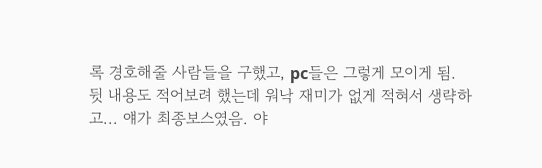록 경호해줄 사람들을 구했고, pc들은 그렇게 모이게 됨.
뒷 내용도 적어보려 했는데 워낙 재미가 없게 적혀서 생략하고... 얘가 최종보스였음. 야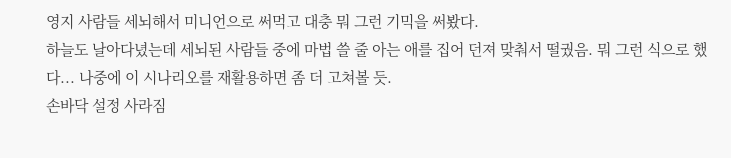영지 사람들 세뇌해서 미니언으로 써먹고 대충 뭐 그런 기믹을 써봤다.
하늘도 날아다녔는데 세뇌된 사람들 중에 마법 쓸 줄 아는 애를 집어 던져 맞춰서 떨궜음. 뭐 그런 식으로 했다... 나중에 이 시나리오를 재활용하면 좀 더 고쳐볼 듯.
손바닥 설정 사라짐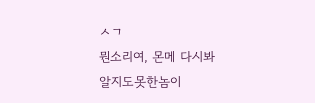ㅅㄱ
뭔소리여, 몬메 다시봐
알지도못한놈이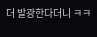더 발광한다더니 ㅋㅋ